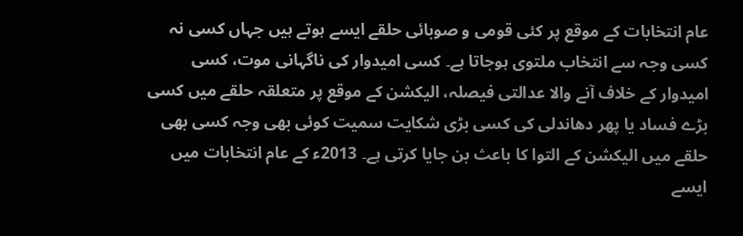عام انتخابات کے موقع پر کئی قومی و صوبائی حلقے ایسے ہوتے ہیں جہاں کسی نہ کسی وجہ سے انتخاب ملتوی ہوجاتا ہے۔ کسی امیدوار کی ناگہانی موت، کسی امیدوار کے خلاف آنے والا عدالتی فیصلہ، الیکشن کے موقع پر متعلقہ حلقے میں کسی بڑے فساد یا پھر دھاندلی کی کسی بڑی شکایت سمیت کوئی بھی وجہ کسی بھی حلقے میں الیکشن کے التوا کا باعث بن جایا کرتی ہے۔ 2013ء کے عام انتخابات میں ایسے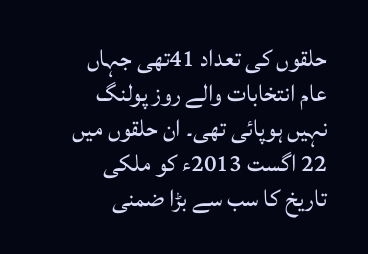حلقوں کی تعداد 41تھی جہاں عام انتخابات والے روز پولنگ نہیں ہوپائی تھی۔ ان حلقوں میں 22 اگست 2013ء کو ملکی تاریخ کا سب سے بڑا ضمنی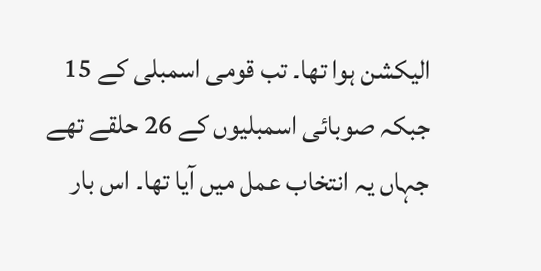الیکشن ہوا تھا۔ تب قومی اسمبلی کے 15 جبکہ صوبائی اسمبلیوں کے 26 حلقے تھے جہاں یہ انتخاب عمل میں آیا تھا۔ اس بار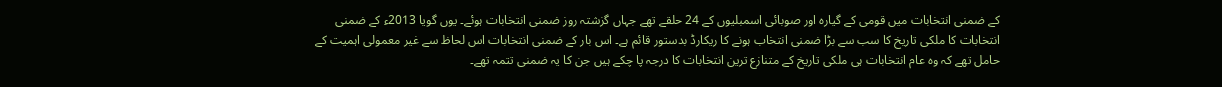کے ضمنی انتخابات میں قومی کے گیارہ اور صوبائی اسمبلیوں کے 24 حلقے تھے جہاں گزشتہ روز ضمنی انتخابات ہوئے۔ یوں گویا 2013ء کے ضمنی انتخابات کا ملکی تاریخ کا سب سے بڑا ضمنی انتخاب ہونے کا ریکارڈ بدستور قائم ہے۔ اس بار کے ضمنی انتخابات اس لحاظ سے غیر معمولی اہمیت کے حامل تھے کہ وہ عام انتخابات ہی ملکی تاریخ کے متنازع ترین انتخابات کا درجہ پا چکے ہیں جن کا یہ ضمنی تتمہ تھے۔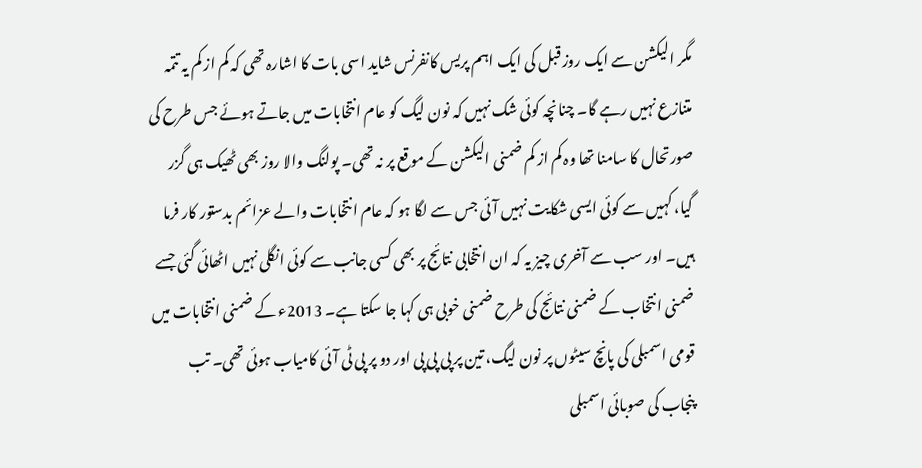مگر الیکشن سے ایک روز قبل کی ایک اہم پریس کانفرنس شاید اسی بات کا اشارہ تھی کہ کم از کم یہ تتمہ متنازع نہیں رہے گا۔ چنانچہ کوئی شک نہیں کہ نون لیگ کو عام انتخابات میں جاتے ہوئے جس طرح کی صورتحال کا سامنا تھا وہ کم از کم ضمنی الیکشن کے موقع پر نہ تھی۔ پولنگ والا روز بھی ٹھیک ہی گزر گیا، کہیں سے کوئی ایسی شکایت نہیں آئی جس سے لگا ہو کہ عام انتخابات والے عزائم بدستور کار فرما ہیں۔ اور سب سے آخری چیز یہ کہ ان انتخابی نتائج پر بھی کسی جانب سے کوئی انگلی نہیں اٹھائی گئی جسے ضمنی انتخاب کے ضمنی نتائج کی طرح ضمنی خوبی ہی کہا جا سکتا ہے۔ 2013ء کے ضمنی انتخابات میں قومی اسمبلی کی پانچ سیٹوں پر نون لیگ، تین پر پی پی پی اور دو پر پی ٹی آئی کامیاب ہوئی تھی۔ تب پنجاب کی صوبائی اسمبلی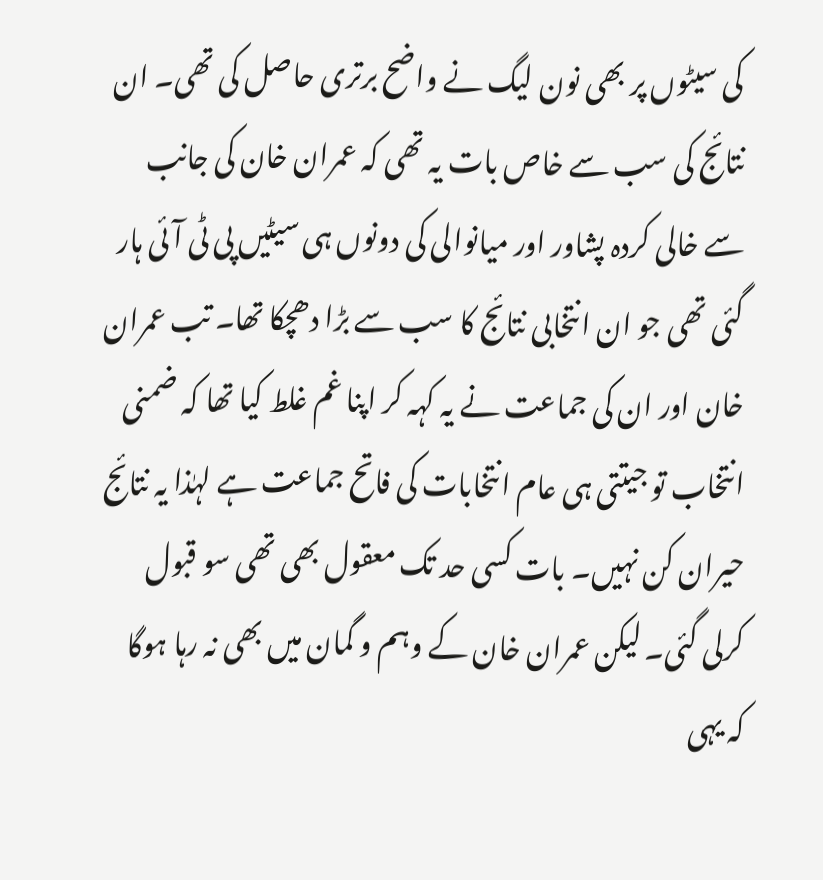کی سیٹوں پر بھی نون لیگ نے واضح برتری حاصل کی تھی۔ ان نتائج کی سب سے خاص بات یہ تھی کہ عمران خان کی جانب سے خالی کردہ پشاور اور میانوالی کی دونوں ہی سیٹیں پی ٹی آئی ہار گئی تھی جو ان انتخابی نتائج کا سب سے بڑا دھچکا تھا۔ تب عمران خان اور ان کی جماعت نے یہ کہہ کر اپنا غم غلط کیا تھا کہ ضمنی انتخاب تو جیتتی ہی عام انتخابات کی فاتح جماعت ہے لہٰذا یہ نتائج حیران کن نہیں۔ بات کسی حد تک معقول بھی تھی سو قبول کرلی گئی۔ لیکن عمران خان کے وہم و گمان میں بھی نہ رہا ہوگا کہ یہی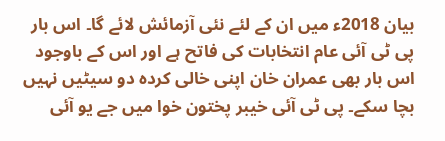بیان 2018ء میں ان کے لئے نئی آزمائش لائے گا۔ اس بار پی ٹی آئی عام انتخابات کی فاتح ہے اور اس کے باوجود اس بار بھی عمران خان اپنی خالی کردہ دو سیٹیں نہیں بچا سکے۔ پی ٹی آئی خیبر پختون خوا میں جے یو آئی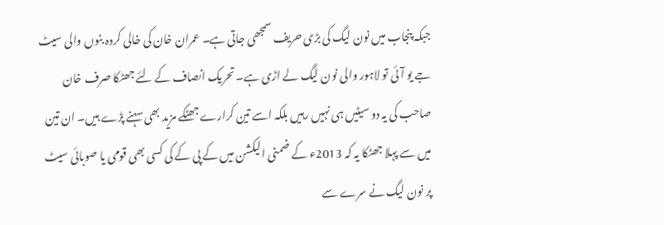جبکہ پنجاب میں نون لیگ کی بڑی حریف سمجھی جاتی ہے۔ عمران خان کی خالی کردہ بنوں والی سیٹ جے یو آئی تو لاہور والی نون لیگ لے اڑی ہے۔ تحریک انصاف کے لئے جھٹکا صرف خان صاحب کی یہ دو سیٹیں ہی نہیں رہیں بلکہ اسے تین کرارے جھٹکے مزید بھی سہنے پڑے ہیں۔ ان تین میں سے پہلا جھٹکا یہ کہ 2013ء کے ضمنی الیکشن میں کے پی کے کی کسی بھی قومی یا صوبائی سیٹ پر نون لیگ نے سرے سے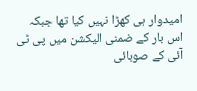امیدوار ہی کھڑا نہیں کیا تھا جبکہ اس بار کے ضمنی الیکشن میں پی ٹی آئی کے صوبائی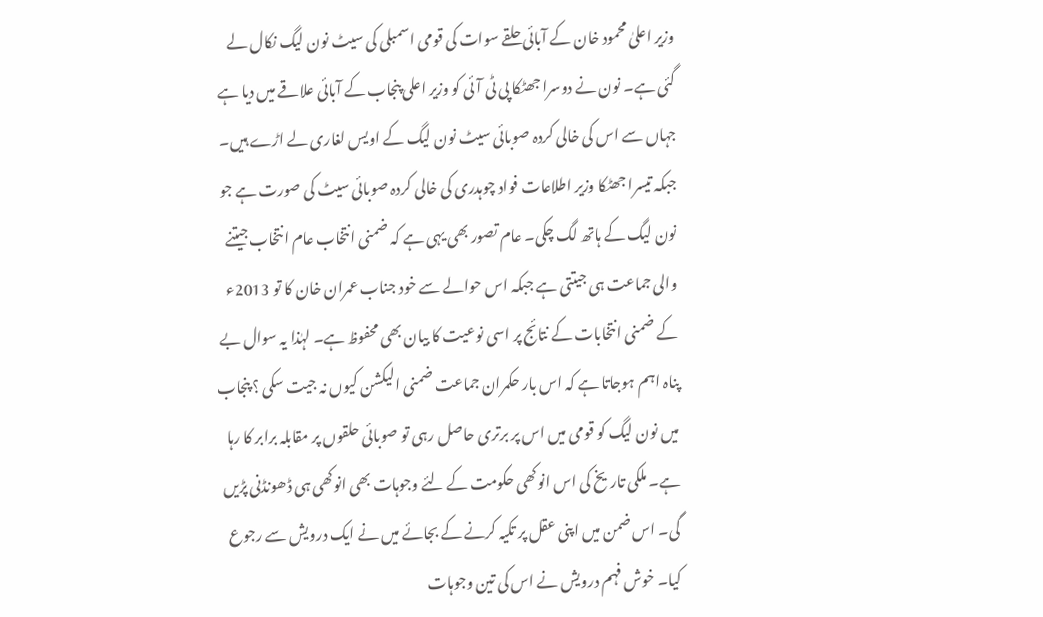وزیر اعلیٰ محمود خان کے آبائی حلقے سوات کی قومی اسمبلی کی سیٹ نون لیگ نکال لے گئی ہے۔ نون نے دوسرا جھٹکا پی ٹی آئی کو وزیر اعلی پنجاب کے آبائی علاقے میں دیا ہے جہاں سے اس کی خالی کردہ صوبائی سیٹ نون لیگ کے اویس لغاری لے اڑے ہیں۔ جبکہ تیسرا جھٹکا وزیر اطلاعات فواد چوہدری کی خالی کردہ صوبائی سیٹ کی صورت ہے جو نون لیگ کے ہاتھ لگ چکی۔ عام تصور بھی یہی ہے کہ ضمنی انتخاب عام انتخاب جیتنے والی جماعت ہی جیتتی ہے جبکہ اس حوالے سے خود جناب عمران خان کا تو 2013ء کے ضمنی انتخابات کے نتائج پر اسی نوعیت کا بیان بھی محفوظ ہے۔ لہٰذا یہ سوال بے پناہ اہم ہوجاتا ہے کہ اس بار حکمران جماعت ضمنی الیکشن کیوں نہ جیت سکی ؟ پنجاب میں نون لیگ کو قومی میں اس پر برتری حاصل رہی تو صوبائی حلقوں پر مقابلہ برابر کا رہا ہے۔ ملکی تاریخ کی اس انوکھی حکومت کے لئے وجوہات بھی انوکھی ہی ڈھونڈنی پڑیں گی۔ اس ضمن میں اپنی عقل پر تکیہ کرنے کے بجائے میں نے ایک درویش سے رجوع کیا۔ خوش فہم درویش نے اس کی تین وجوہات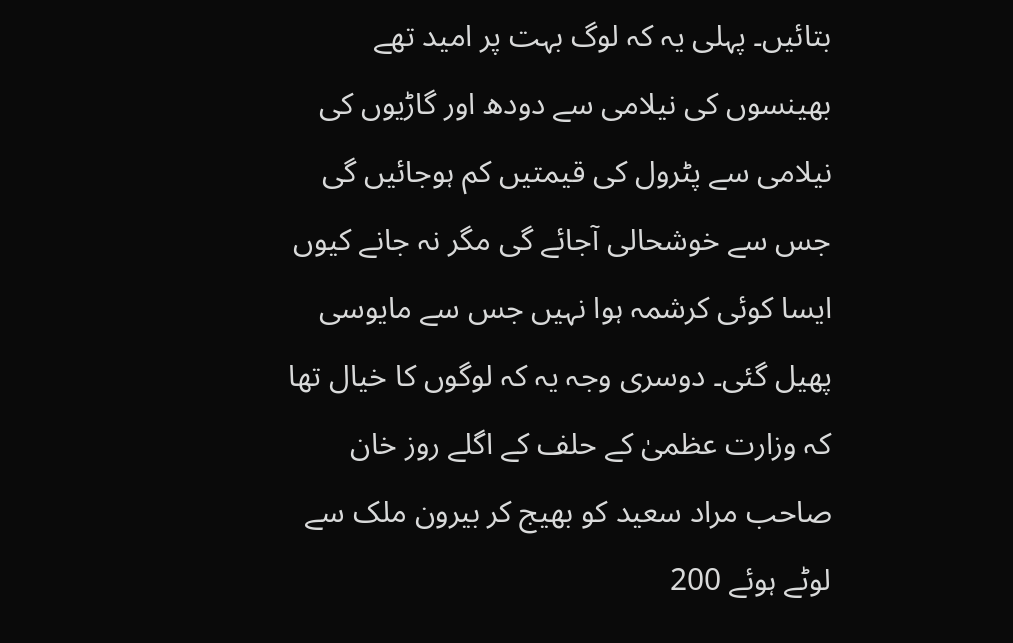بتائیں۔ پہلی یہ کہ لوگ بہت پر امید تھے بھینسوں کی نیلامی سے دودھ اور گاڑیوں کی نیلامی سے پٹرول کی قیمتیں کم ہوجائیں گی جس سے خوشحالی آجائے گی مگر نہ جانے کیوں ایسا کوئی کرشمہ ہوا نہیں جس سے مایوسی پھیل گئی۔ دوسری وجہ یہ کہ لوگوں کا خیال تھا کہ وزارت عظمیٰ کے حلف کے اگلے روز خان صاحب مراد سعید کو بھیج کر بیرون ملک سے لوٹے ہوئے 200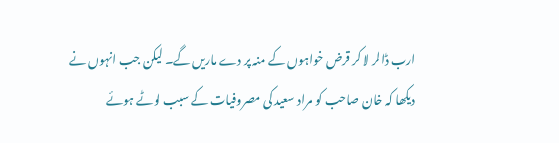ارب ڈالر لا کر قرض خواہوں کے منہ پر دے ماریں گے۔ لیکن جب انہوں نے دیکھا کہ خان صاحب کو مراد سعید کی مصروفیات کے سبب لوٹے ہوئے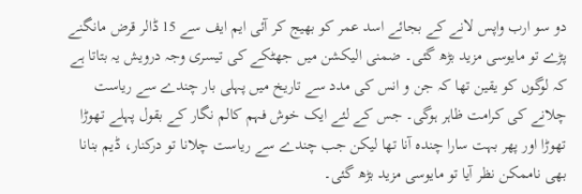دو سو ارب واپس لانے کے بجائے اسد عمر کو بھیج کر آئی ایم ایف سے 15 ڈالر قرض مانگنے پڑے تو مایوسی مزید بڑھ گئی۔ ضمنی الیکشن میں جھٹکے کی تیسری وجہ درویش یہ بتاتا ہے کہ لوگوں کو یقین تھا کہ جن و انس کی مدد سے تاریخ میں پہلی بار چندے سے ریاست چلانے کی کرامت ظاہر ہوگی۔ جس کے لئے ایک خوش فہم کالم نگار کے بقول پہلے تھوڑا تھوڑا اور پھر بہت سارا چندہ آنا تھا لیکن جب چندے سے ریاست چلانا تو درکنار، ڈیم بنانا بھی ناممکن نظر آیا تو مایوسی مزید بڑھ گئی۔